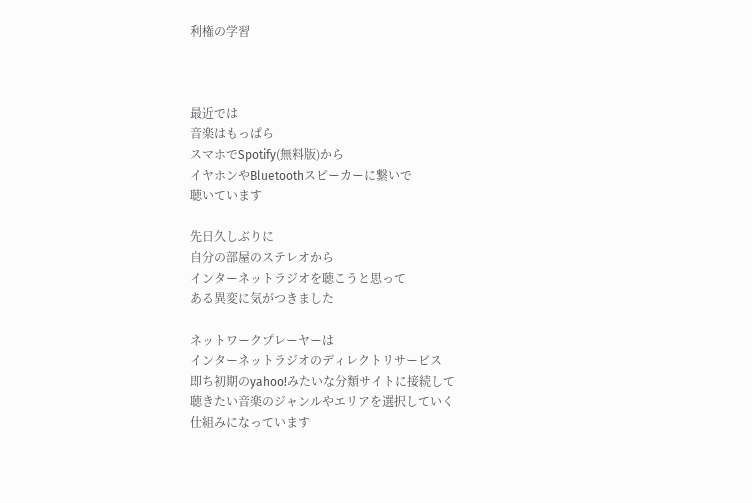利権の学習



最近では
音楽はもっぱら
スマホでSpotify(無料版)から
イヤホンやBluetoothスピーカーに繋いで
聴いています

先日久しぶりに
自分の部屋のステレオから
インターネットラジオを聴こうと思って
ある異変に気がつきました

ネットワークプレーヤーは
インターネットラジオのディレクトリサービス
即ち初期のyahoo!みたいな分類サイトに接続して
聴きたい音楽のジャンルやエリアを選択していく
仕組みになっています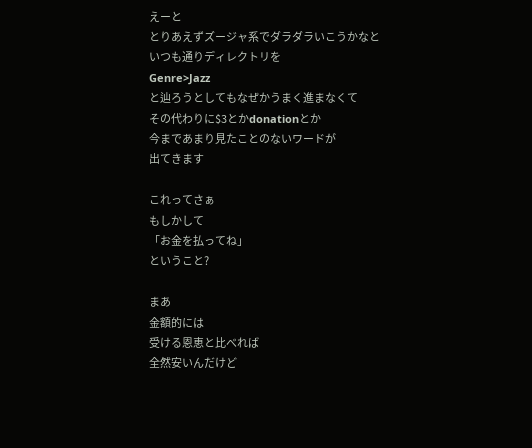えーと
とりあえずズージャ系でダラダラいこうかなと
いつも通りディレクトリを
Genre>Jazz
と辿ろうとしてもなぜかうまく進まなくて
その代わりに$3とかdonationとか
今まであまり見たことのないワードが
出てきます

これってさぁ
もしかして
「お金を払ってね」
ということ?

まあ
金額的には
受ける恩恵と比べれば
全然安いんだけど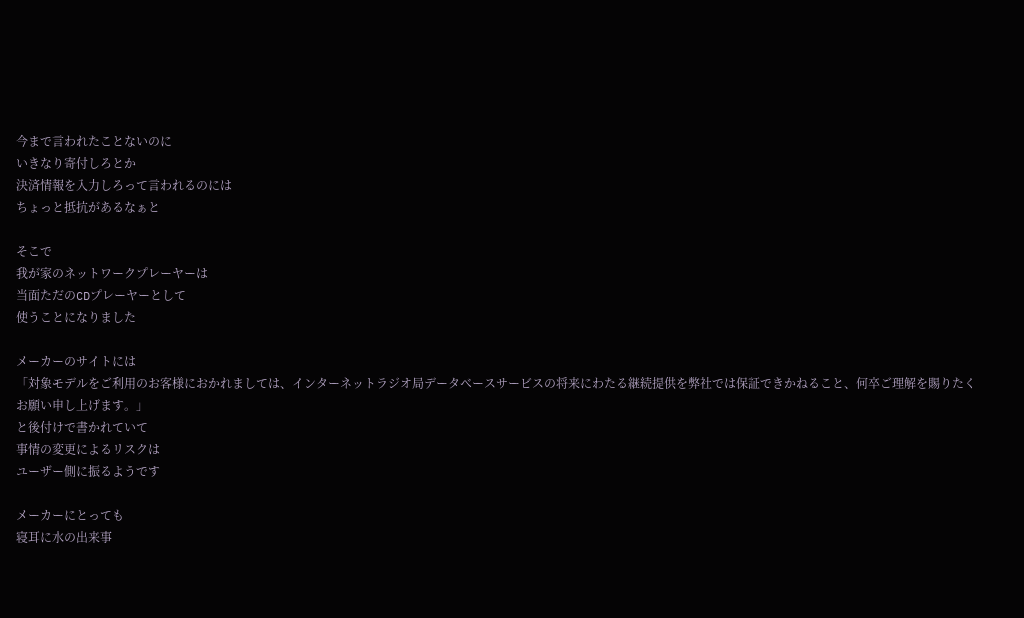今まで言われたことないのに
いきなり寄付しろとか
決済情報を入力しろって言われるのには
ちょっと抵抗があるなぁと

そこで
我が家のネットワークプレーヤーは
当面ただのCDプレーヤーとして
使うことになりました

メーカーのサイトには
「対象モデルをご利用のお客様におかれましては、インターネットラジオ局データベースサービスの将来にわたる継続提供を弊社では保証できかねること、何卒ご理解を賜りたくお願い申し上げます。」
と後付けで書かれていて
事情の変更によるリスクは
ユーザー側に振るようです

メーカーにとっても
寝耳に水の出来事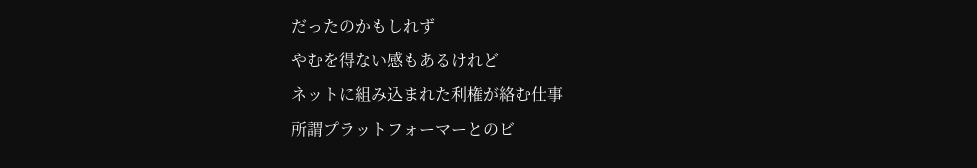だったのかもしれず
やむを得ない感もあるけれど
ネットに組み込まれた利権が絡む仕事
所謂プラットフォーマーとのビ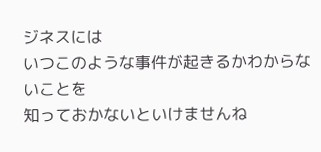ジネスには
いつこのような事件が起きるかわからないことを
知っておかないといけませんね